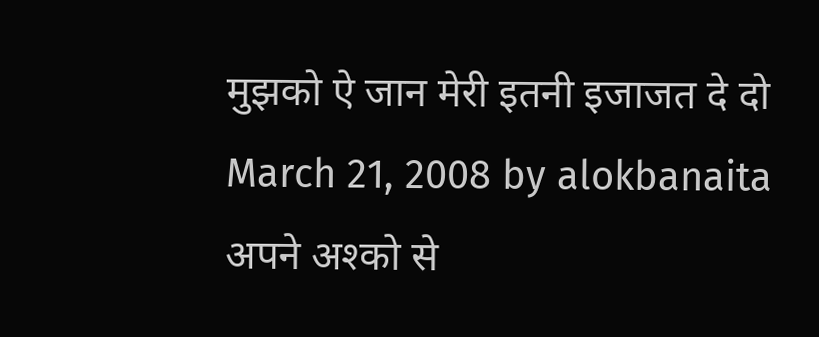मुझको ऐ जान मेरी इतनी इजाजत दे दो
March 21, 2008 by alokbanaita
अपने अश्को से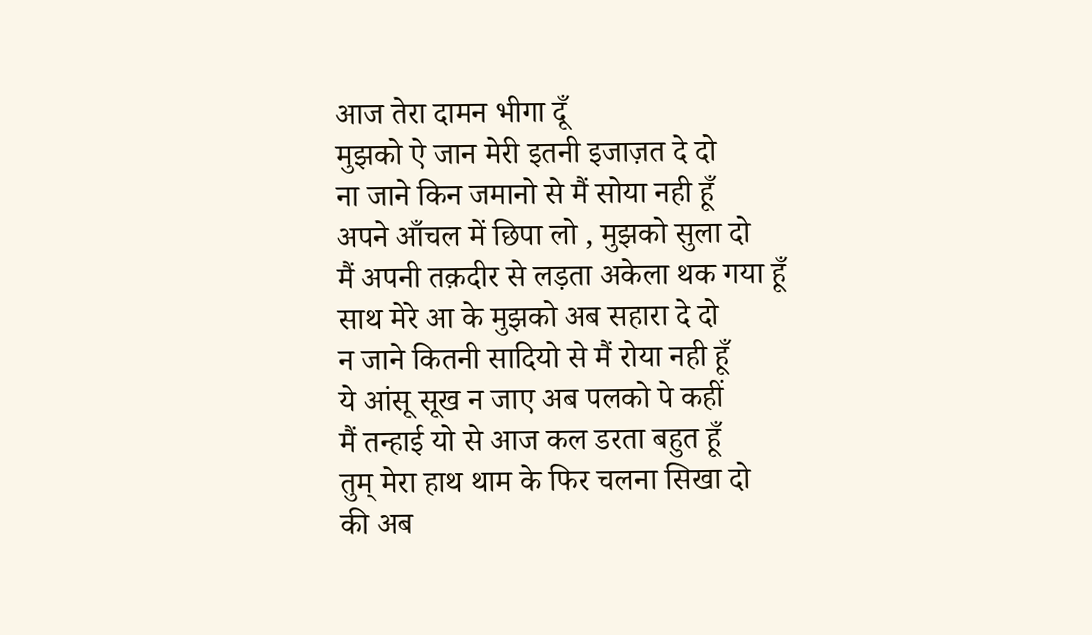आज तेरा दामन भीगा दूँ
मुझको ऐ जान मेरी इतनी इजाज़त दे दो
ना जाने किन जमानो से मैं सोया नही हूँ
अपने आँचल में छिपा लो , मुझको सुला दो
मैं अपनी तक़दीर से लड़ता अकेला थक गया हूँ
साथ मेरे आ के मुझको अब सहारा दे दो
न जाने कितनी सादियो से मैं रोया नही हूँ
ये आंसू सूख न जाए अब पलको पे कहीं
मैं तन्हाई यो से आज कल डरता बहुत हूँ
तुम् मेरा हाथ थाम के फिर चलना सिखा दो
की अब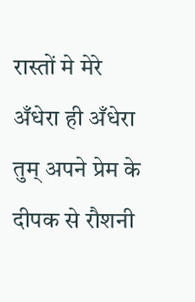रास्तों मे मेरे अँधेरा ही अँधेरा
तुम् अपने प्रेम के दीपक से रौशनी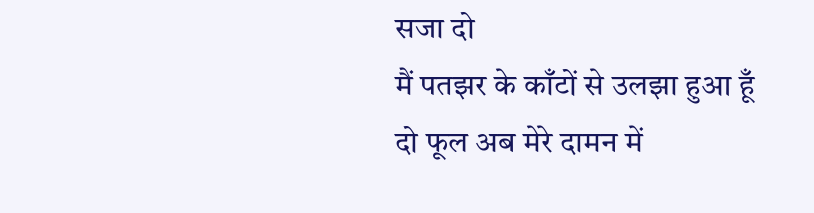सजा दो
मैं पतझर के काँटों से उलझा हुआ हूँ
दो फूल अब मेरे दामन में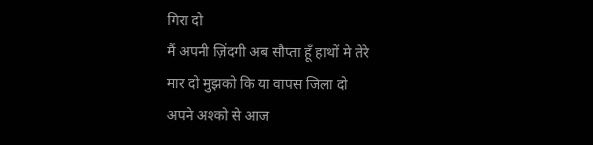गिरा दो
मैं अपनी ज़िंदगी अब सौप्ता हूँ हाथों मे तेरे
मार दो मुझको कि या वापस जिला दो
अपने अश्को से आज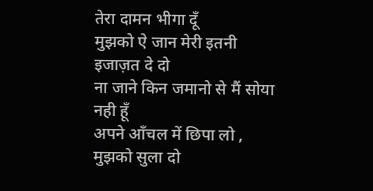तेरा दामन भीगा दूँ
मुझको ऐ जान मेरी इतनी इजाज़त दे दो
ना जाने किन जमानो से मैं सोया नही हूँ
अपने आँचल में छिपा लो , मुझको सुला दो